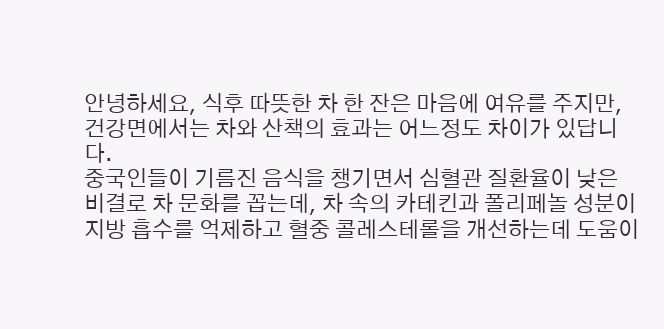안녕하세요, 식후 따뜻한 차 한 잔은 마음에 여유를 주지만, 건강면에서는 차와 산책의 효과는 어느정도 차이가 있답니다.
중국인들이 기름진 음식을 챙기면서 심혈관 질환율이 낮은 비결로 차 문화를 꼽는데, 차 속의 카테킨과 폴리페놀 성분이 지방 흡수를 억제하고 혈중 콜레스테롤을 개선하는데 도움이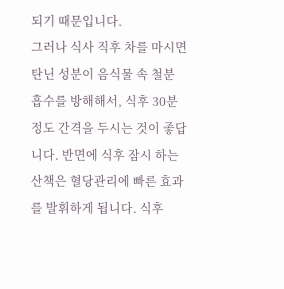되기 때문입니다.
그러나 식사 직후 차를 마시면 탄닌 성분이 음식물 속 철분 흡수를 방해해서, 식후 30분 정도 간격을 두시는 것이 좋답니다. 반면에 식후 잠시 하는 산책은 혈당관리에 빠른 효과를 발휘하게 됩니다. 식후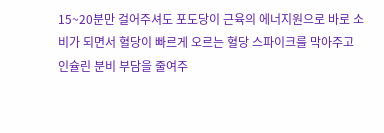15~20분만 걸어주셔도 포도당이 근육의 에너지원으로 바로 소비가 되면서 혈당이 빠르게 오르는 혈당 스파이크를 막아주고 인슐린 분비 부담을 줄여주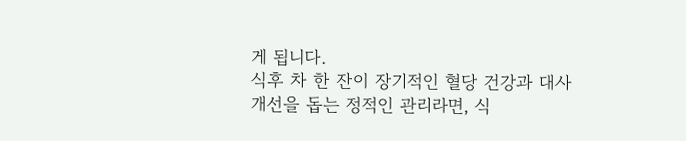게 됩니다.
식후 차 한 잔이 장기적인 혈당 건강과 대사 개선을 돕는 정적인 관리라면, 식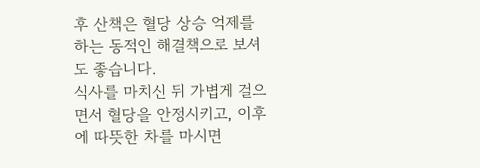후 산책은 혈당 상승 억제를 하는 동적인 해결책으로 보셔도 좋습니다.
식사를 마치신 뒤 가볍게 걸으면서 혈당을 안정시키고, 이후에 따뜻한 차를 마시면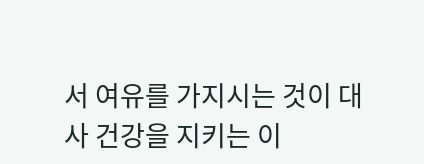서 여유를 가지시는 것이 대사 건강을 지키는 이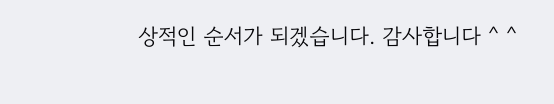상적인 순서가 되겠습니다. 감사합니다 ^ ^